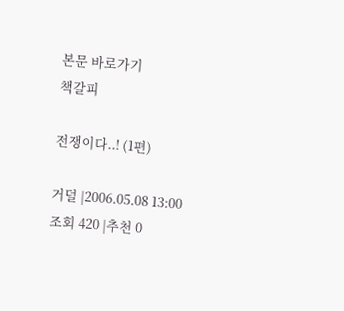본문 바로가기
책갈피

전쟁이다..! (1편)

거덜 |2006.05.08 13:00
조회 420 |추천 0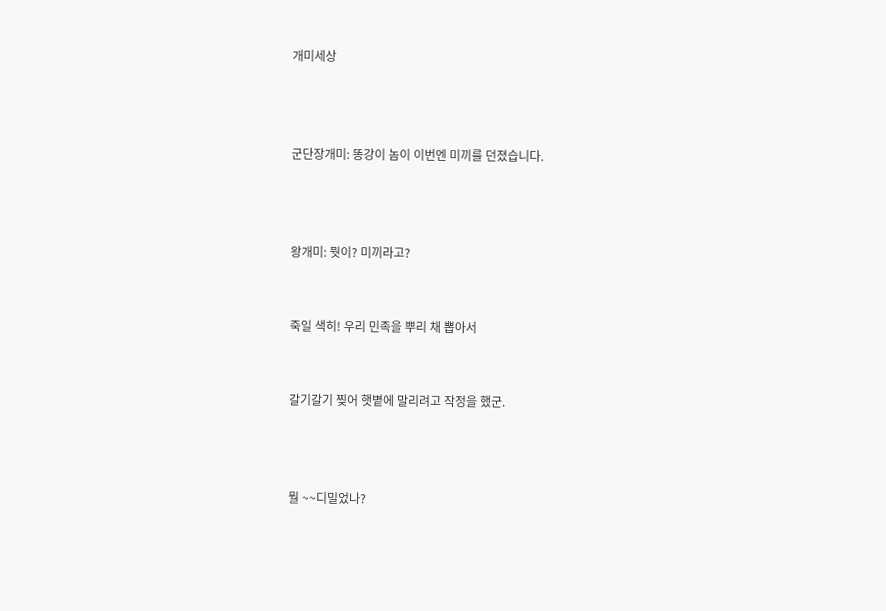개미세상



군단장개미: 똥강이 놈이 이번엔 미끼를 던졌습니다.



왕개미: 뭣이? 미끼라고?


죽일 색히! 우리 민족을 뿌리 채 뽑아서


갈기갈기 찢어 햇볕에 말리려고 작정을 했군.



뭘 ~~디밀었나?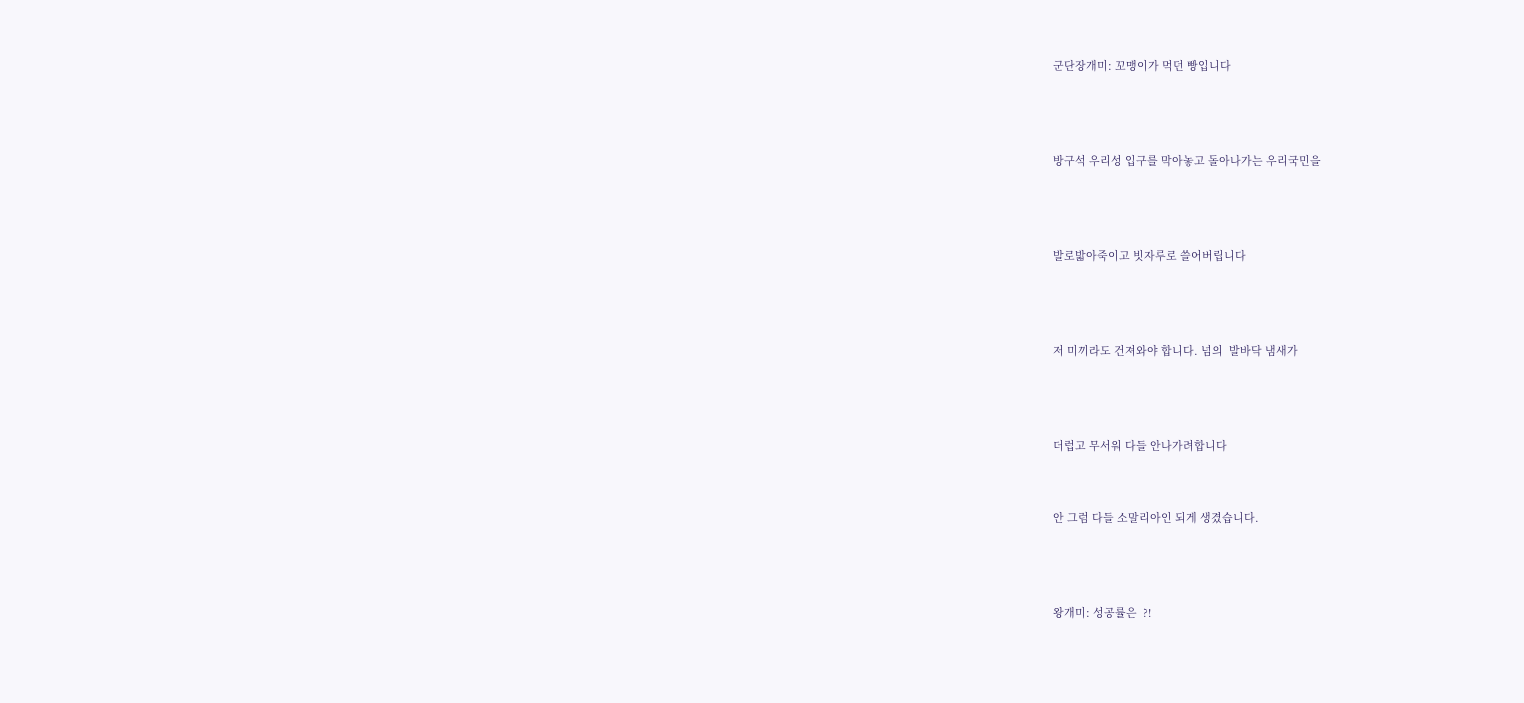군단장개미: 꼬맹이가 먹던 빵입니다



방구석 우리성 입구를 막아놓고 돌아나가는 우리국민을



발로밟아죽이고 빗자루로 쓸어버립니다



저 미끼라도 건져와야 합니다. 넘의  발바닥 냄새가



더럽고 무서워 다들 안나가려합니다


안 그럼 다들 소말리아인 되게 생겼습니다.



왕개미: 성공률은  ?!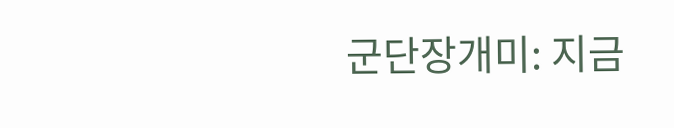군단장개미: 지금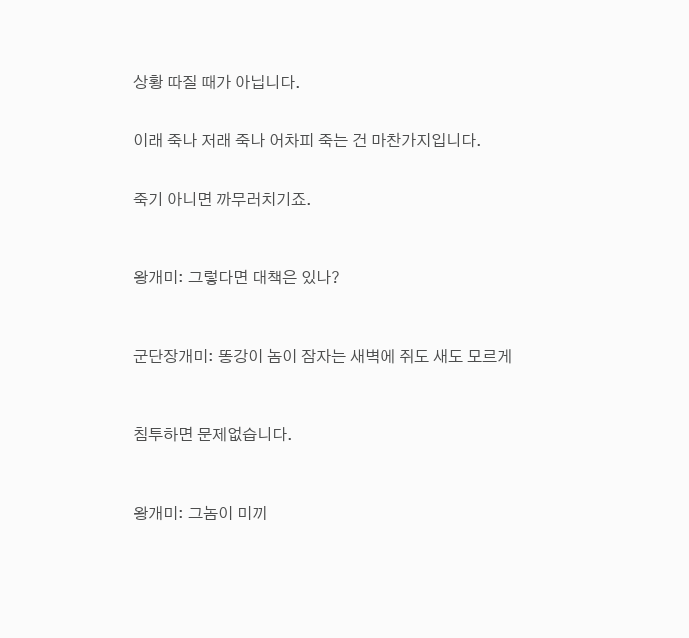상황 따질 때가 아닙니다.


이래 죽나 저래 죽나 어차피 죽는 건 마찬가지입니다.


죽기 아니면 까무러치기죠.



왕개미: 그렇다면 대책은 있나?



군단장개미: 똥강이 놈이 잠자는 새벽에 쥐도 새도 모르게



침투하면 문제없습니다.



왕개미: 그놈이 미끼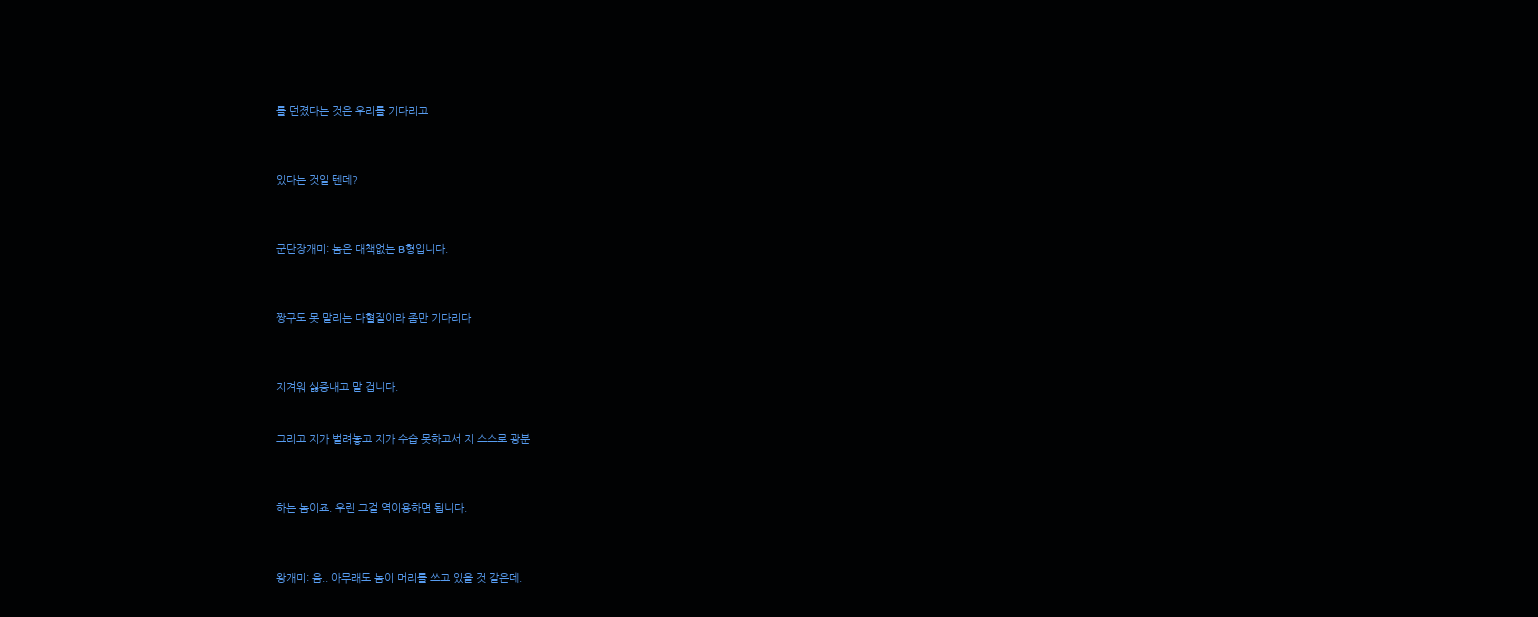를 던졌다는 것은 우리를 기다리고



있다는 것일 텐데?



군단장개미: 놈은 대책없는 B형입니다.



짱구도 못 말리는 다혈질이라 좀만 기다리다



지겨워 싫증내고 말 겁니다.


그리고 지가 벌려놓고 지가 수습 못하고서 지 스스로 광분



하는 놈이죠. 우린 그걸 역이용하면 됩니다.



왕개미: 음.. 아무래도 놈이 머리를 쓰고 있을 것 같은데.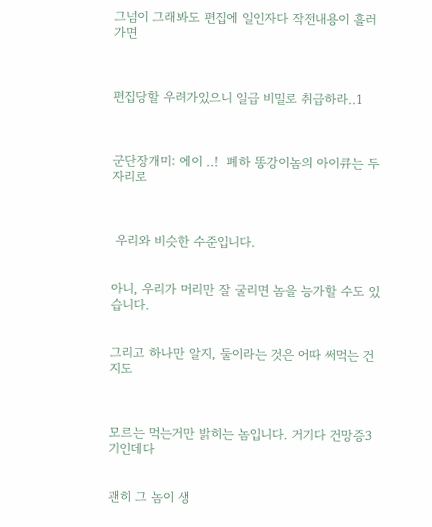그넘이 그래봐도 편집에 일인자다 작전내용이 흘러가면



편집당할 우려가있으니 일급 비밀로 취급하라..1



군단장개미: 에이 ..!  폐하 똥강이놈의 아이큐는 두 자리로



 우리와 비슷한 수준입니다.


아니, 우리가 머리만 잘 굴리면 놈을 능가할 수도 있습니다.


그리고 하나만 알지, 둘이라는 것은 어따 써먹는 건지도



모르는 먹는거만 밝히는 놈입니다. 거기다 건망증3기인데다


괜히 그 놈이 생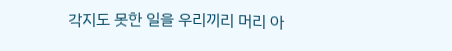각지도 못한 일을 우리끼리 머리 아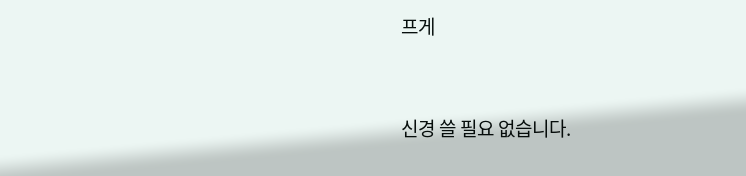프게


신경 쓸 필요 없습니다.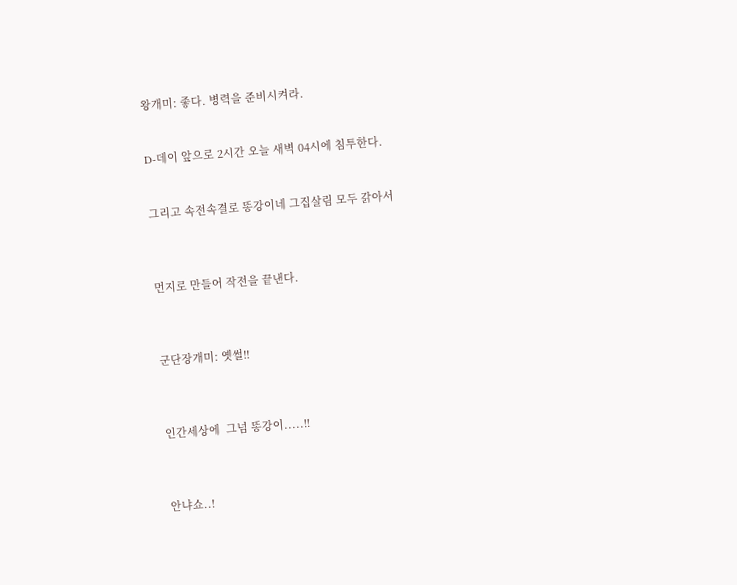왕개미: 좋다. 병력을 준비시켜라.


D-데이 앞으로 2시간 오늘 새벽 04시에 침투한다.


그리고 속전속결로 똥강이네 그집살림 모두 갉아서



먼지로 만들어 작전을 끝낸다.



군단장개미: 옛썰!!



인간세상에  그넘 똥강이.....!!



안냐쇼..!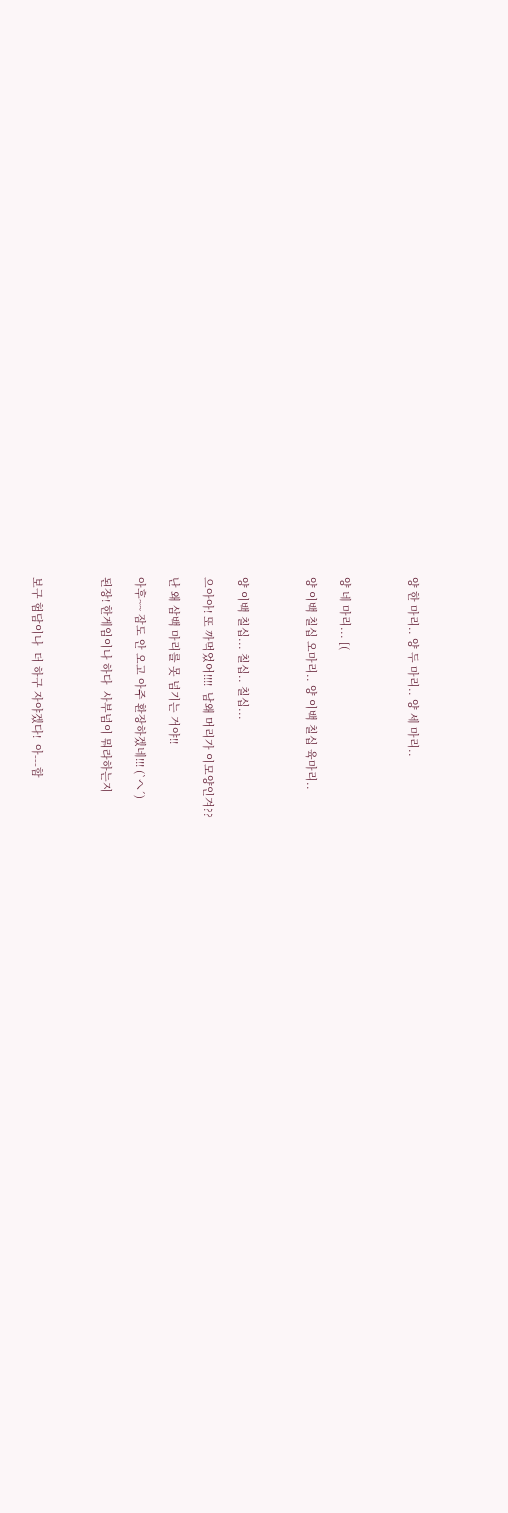양 한 마리.. 양 두 마리.. 양 세 마리..



양 네 마리... [(

양 이백 칠십 오마리.. 양 이백 칠십 육마리..



양 이백 칠십... 칠십.. 칠십...

으아아! 또 까먹었어!!!!  남왜 머리가 이모양인겨??

난 왜 삼백 마리를 못 넘기는 거야!!

아후~~ 잠도 안 오고 아주 환장하겠네!!! (`へ´)

된장! 한게임이나 하다  사부넘이 뭐라하는지



보구 험담이나  더 하구 자야겠다!  아---함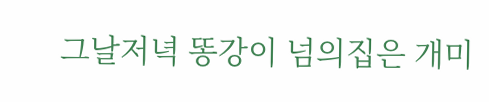그날저녁 똥강이 넘의집은 개미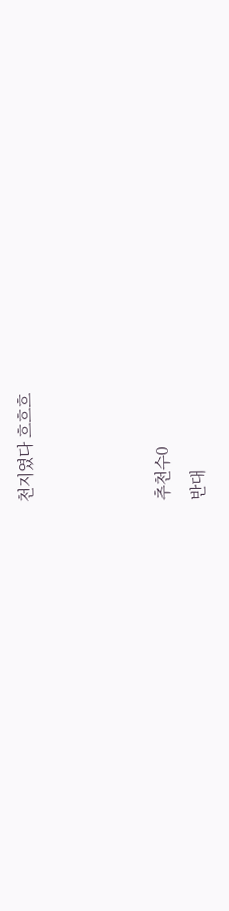천지였다 흐흐흐



추천수0
반대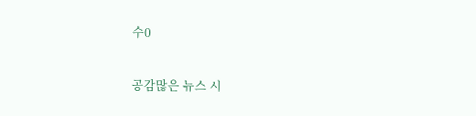수0

공감많은 뉴스 시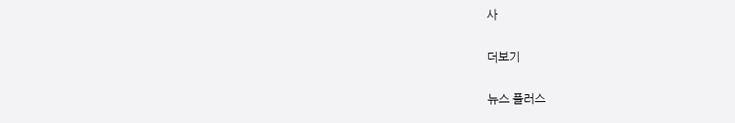사

더보기

뉴스 플러스